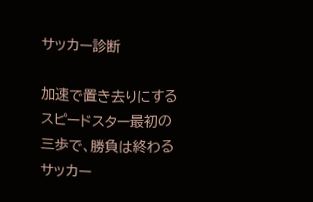サッカー診断

加速で置き去りにするスピードスター最初の三歩で、勝負は終わるサッカー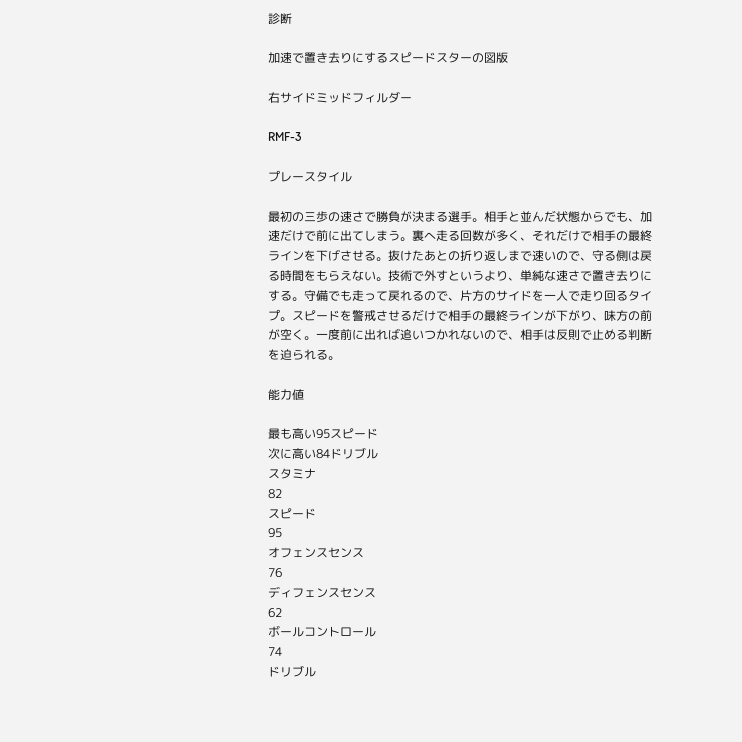診断

加速で置き去りにするスピードスターの図版

右サイドミッドフィルダー

RMF-3

プレースタイル

最初の三歩の速さで勝負が決まる選手。相手と並んだ状態からでも、加速だけで前に出てしまう。裏へ走る回数が多く、それだけで相手の最終ラインを下げさせる。抜けたあとの折り返しまで速いので、守る側は戻る時間をもらえない。技術で外すというより、単純な速さで置き去りにする。守備でも走って戻れるので、片方のサイドを一人で走り回るタイプ。スピードを警戒させるだけで相手の最終ラインが下がり、味方の前が空く。一度前に出れば追いつかれないので、相手は反則で止める判断を迫られる。

能力値

最も高い95スピード
次に高い84ドリブル
スタミナ
82
スピード
95
オフェンスセンス
76
ディフェンスセンス
62
ボールコントロール
74
ドリブル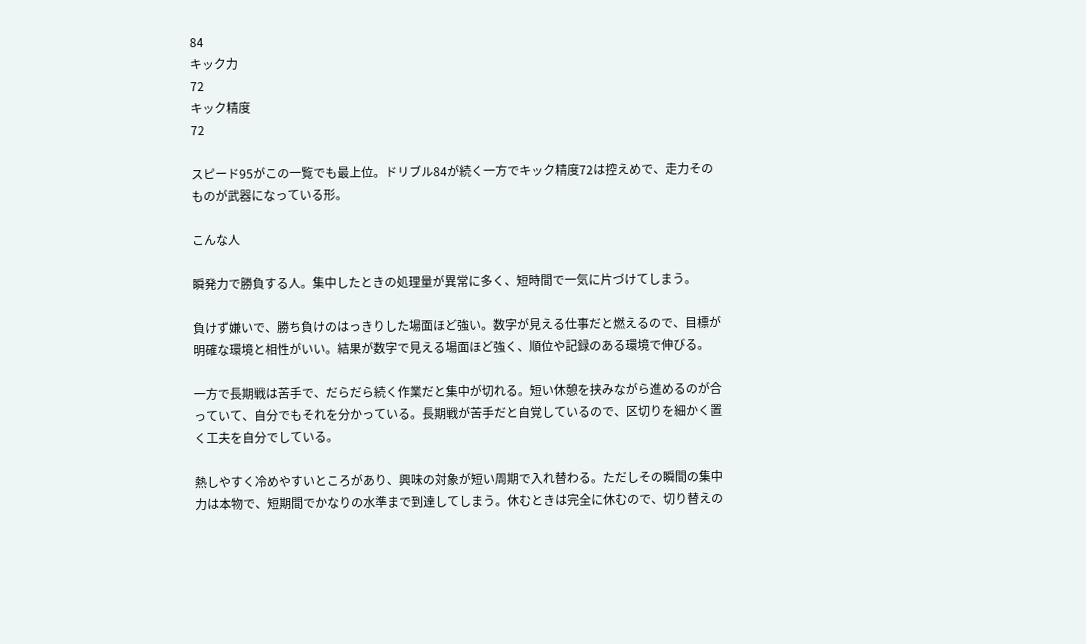84
キック力
72
キック精度
72

スピード95がこの一覧でも最上位。ドリブル84が続く一方でキック精度72は控えめで、走力そのものが武器になっている形。

こんな人

瞬発力で勝負する人。集中したときの処理量が異常に多く、短時間で一気に片づけてしまう。

負けず嫌いで、勝ち負けのはっきりした場面ほど強い。数字が見える仕事だと燃えるので、目標が明確な環境と相性がいい。結果が数字で見える場面ほど強く、順位や記録のある環境で伸びる。

一方で長期戦は苦手で、だらだら続く作業だと集中が切れる。短い休憩を挟みながら進めるのが合っていて、自分でもそれを分かっている。長期戦が苦手だと自覚しているので、区切りを細かく置く工夫を自分でしている。

熱しやすく冷めやすいところがあり、興味の対象が短い周期で入れ替わる。ただしその瞬間の集中力は本物で、短期間でかなりの水準まで到達してしまう。休むときは完全に休むので、切り替えの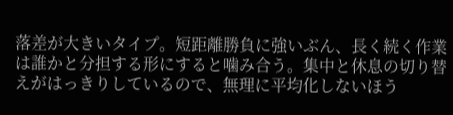落差が大きいタイプ。短距離勝負に強いぶん、長く続く作業は誰かと分担する形にすると噛み合う。集中と休息の切り替えがはっきりしているので、無理に平均化しないほう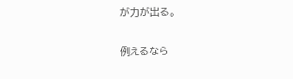が力が出る。

例えるなら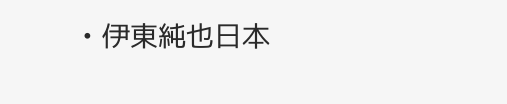• 伊東純也日本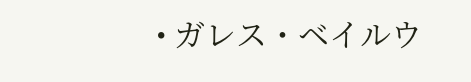• ガレス・ベイルウ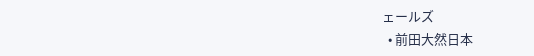ェールズ
  • 前田大然日本